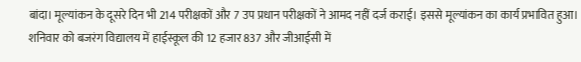बांदा। मूल्यांकन के दूसरे दिन भी 214 परीक्षकों और 7 उप प्रधान परीक्षकों ने आमद नहीं दर्ज कराई। इससे मूल्यांकन का कार्य प्रभावित हुआ। शनिवार को बजरंग विद्यालय में हाईस्कूल की 12 हजार 837 और जीआईसी में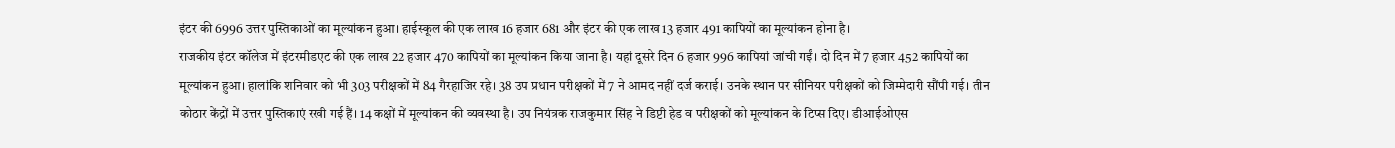इंटर की 6996 उत्तर पुस्तिकाओं का मूल्यांकन हुआ। हाईस्कूल की एक लाख 16 हजार 681 और इंटर की एक लाख 13 हजार 491 कापियों का मूल्यांकन होना है।
राजकीय इंटर कॉलेज में इंटरमीडएट की एक लाख 22 हजार 470 कापियों का मूल्यांकन किया जाना है। यहां दूसरे दिन 6 हजार 996 कापियां जांची गईं। दो दिन में 7 हजार 452 कापियों का मूल्यांकन हुआ। हालांकि शनिवार को भी 303 परीक्षकों में 84 गैरहाजिर रहे। 38 उप प्रधान परीक्षकों में 7 ने आमद नहीं दर्ज कराई। उनके स्थान पर सीनियर परीक्षकों को जिम्मेदारी सौंपी गई। तीन कोठार केंद्रों में उत्तर पुस्तिकाएं रखी गई हैं। 14 कक्षों में मूल्यांकन की व्यवस्था है। उप नियंत्रक राजकुमार सिंह ने डिप्टी हेड व परीक्षकों को मूल्यांकन के टिप्स दिए। डीआईओएस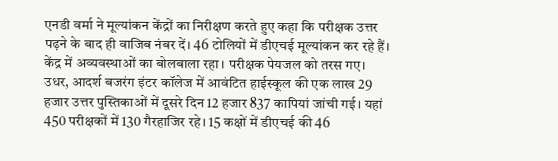एनडी वर्मा ने मूल्यांकन केंद्रों का निरीक्षण करते हुए कहा कि परीक्षक उत्तर पढ़ने के बाद ही वाजिब नंबर दें। 46 टोलियों में डीएचई मूल्यांकन कर रहे हैं। केंद्र में अव्यवस्थाओं का बोलबाला रहा। परीक्षक पेयजल को तरस गए।
उधर, आदर्श बजरंग इंटर कॉलेज में आवंटित हाईस्कूल की एक लाख 29 हजार उत्तर पुस्तिकाओं में दूसरे दिन 12 हजार 837 कापियां जांची गई। यहां 450 परीक्षकों में 130 गैरहाजिर रहे। 15 कक्षों में डीएचई की 46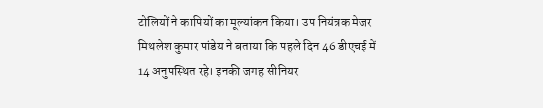टोलियों ने कापियों का मूल्यांकन किया। उप नियंत्रक मेजर मिथलेश कुमार पांडेय ने बताया कि पहले दिन 46 डीएचई में 14 अनुपस्थित रहे। इनकी जगह सीनियर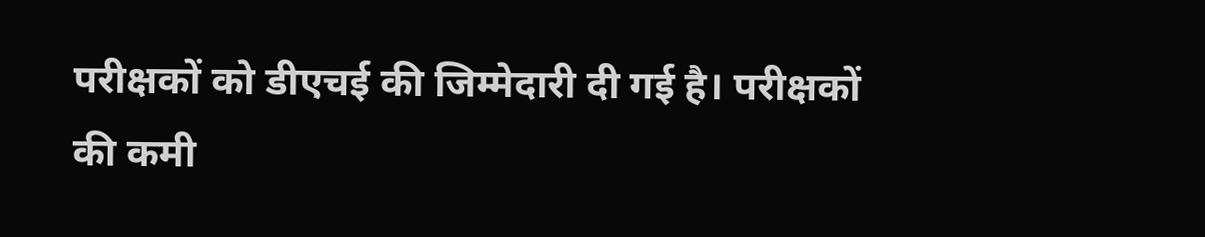परीक्षकों को डीएचई की जिम्मेदारी दी गई है। परीक्षकों की कमी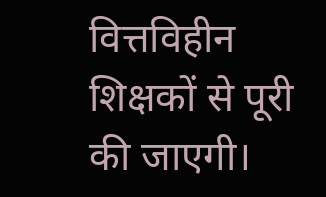वित्तविहीन शिक्षकों से पूरी की जाएगी।